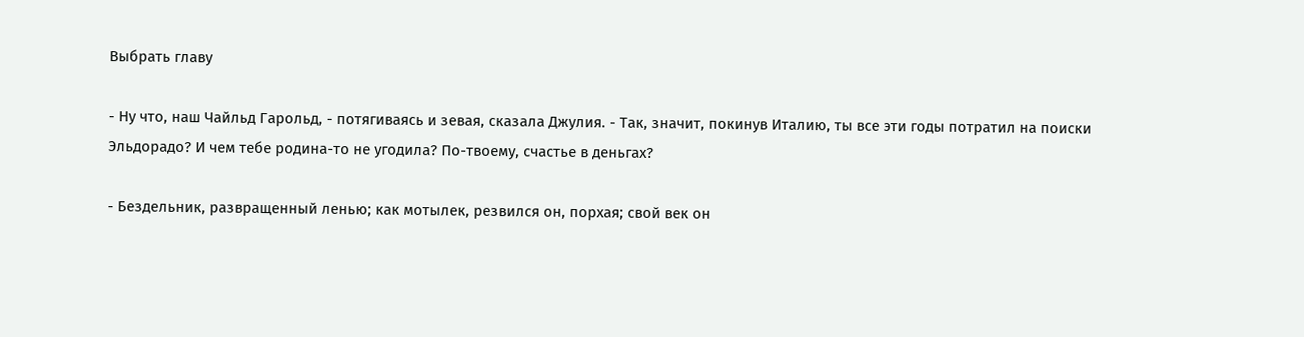Выбрать главу

- Ну что, наш Чайльд Гарольд, - потягиваясь и зевая, сказала Джулия. - Так, значит, покинув Италию, ты все эти годы потратил на поиски Эльдорадо? И чем тебе родина-то не угодила? По-твоему, счастье в деньгах?

- Бездельник, развращенный ленью; как мотылек, резвился он, порхая; свой век он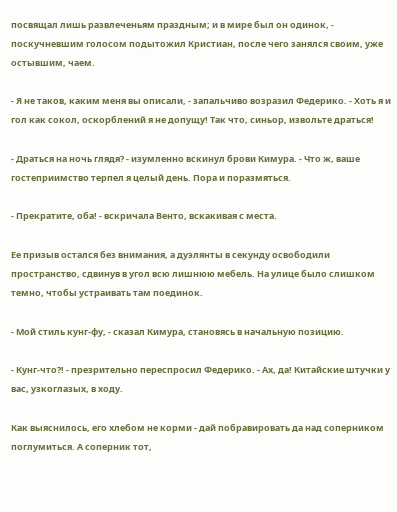посвящал лишь развлеченьям праздным; и в мире был он одинок, - поскучневшим голосом подытожил Кристиан, после чего занялся своим, уже остывшим, чаем.

- Я не таков, каким меня вы описали, - запальчиво возразил Федерико. - Хоть я и гол как сокол, оскорблений я не допущу! Так что, синьор, извольте драться!

- Драться на ночь глядя? - изумленно вскинул брови Кимура. - Что ж, ваше гостеприимство терпел я целый день. Пора и поразмяться.

- Прекратите, оба! - вскричала Венто, вскакивая с места.

Ее призыв остался без внимания, а дуэлянты в секунду освободили пространство, сдвинув в угол всю лишнюю мебель. На улице было слишком темно, чтобы устраивать там поединок.

- Мой стиль кунг-фу, - сказал Кимура, становясь в начальную позицию.

- Кунг-что?! - презрительно переспросил Федерико. - Ах, да! Китайские штучки у вас, узкоглазых, в ходу.

Как выяснилось, его хлебом не корми - дай побравировать да над соперником поглумиться. А соперник тот,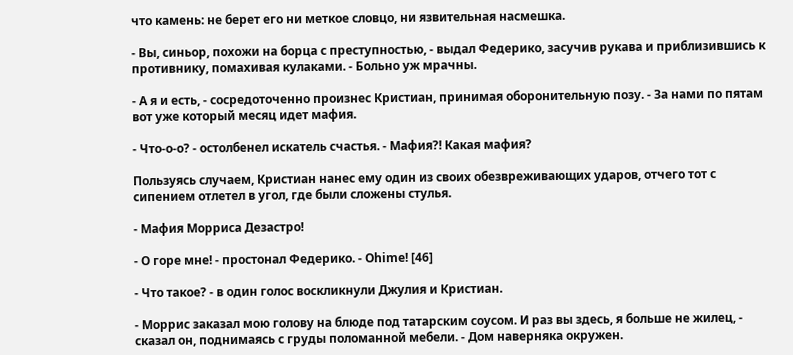что камень: не берет его ни меткое словцо, ни язвительная насмешка.

- Вы, синьор, похожи на борца с преступностью, - выдал Федерико, засучив рукава и приблизившись к противнику, помахивая кулаками. - Больно уж мрачны.

- А я и есть, - сосредоточенно произнес Кристиан, принимая оборонительную позу. - За нами по пятам вот уже который месяц идет мафия.

- Что-о-о? - остолбенел искатель счастья. - Мафия?! Какая мафия?

Пользуясь случаем, Кристиан нанес ему один из своих обезвреживающих ударов, отчего тот с сипением отлетел в угол, где были сложены стулья.

- Мафия Морриса Дезастро!

- О горе мне! - простонал Федерико. - Ohime! [46]

- Что такое? - в один голос воскликнули Джулия и Кристиан.

- Моррис заказал мою голову на блюде под татарским соусом. И раз вы здесь, я больше не жилец, - сказал он, поднимаясь с груды поломанной мебели. - Дом наверняка окружен.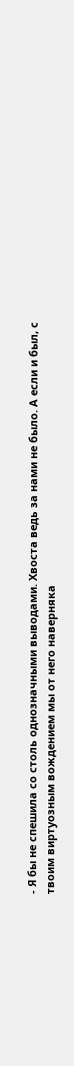- Я бы не спешила со столь однозначными выводами. Хвоста ведь за нами не было. А если и был, с твоим виртуозным вождением мы от него наверняка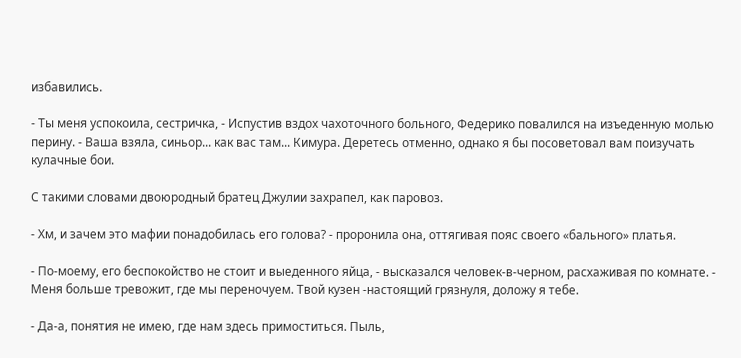избавились.

- Ты меня успокоила, сестричка, - Испустив вздох чахоточного больного, Федерико повалился на изъеденную молью перину. - Ваша взяла, синьор... как вас там... Кимура. Деретесь отменно, однако я бы посоветовал вам поизучать кулачные бои.

С такими словами двоюродный братец Джулии захрапел, как паровоз.

- Хм, и зачем это мафии понадобилась его голова? - проронила она, оттягивая пояс своего «бального» платья.

- По-моему, его беспокойство не стоит и выеденного яйца, - высказался человек-в-черном, расхаживая по комнате. - Меня больше тревожит, где мы переночуем. Твой кузен -настоящий грязнуля, доложу я тебе.

- Да-а, понятия не имею, где нам здесь примоститься. Пыль,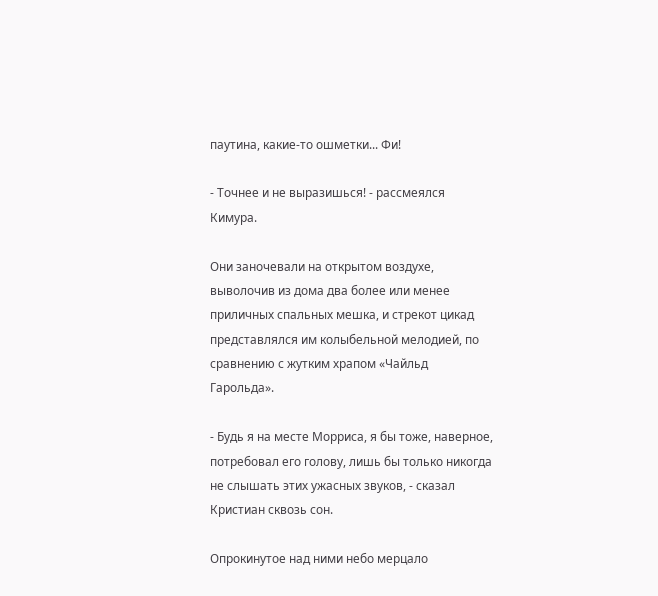паутина, какие-то ошметки... Фи!

- Точнее и не выразишься! - рассмеялся Кимура.

Они заночевали на открытом воздухе, выволочив из дома два более или менее приличных спальных мешка, и стрекот цикад представлялся им колыбельной мелодией, по сравнению с жутким храпом «Чайльд Гарольда».

- Будь я на месте Морриса, я бы тоже, наверное, потребовал его голову, лишь бы только никогда не слышать этих ужасных звуков, - сказал Кристиан сквозь сон.

Опрокинутое над ними небо мерцало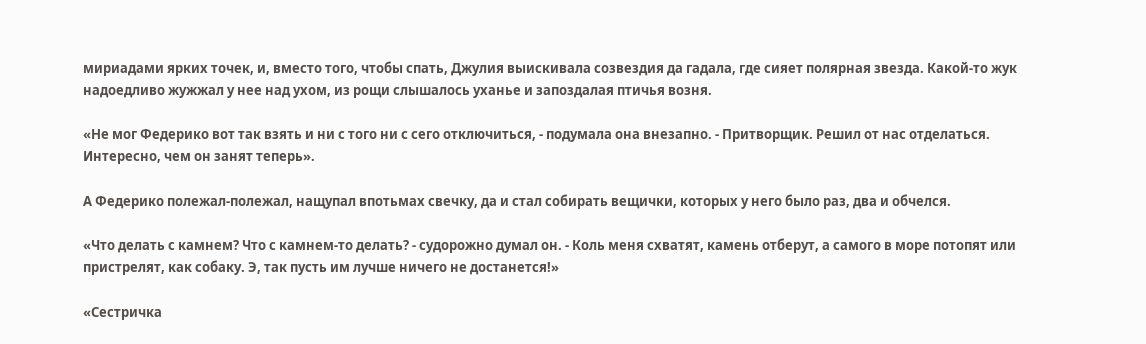мириадами ярких точек, и, вместо того, чтобы спать, Джулия выискивала созвездия да гадала, где сияет полярная звезда. Какой-то жук надоедливо жужжал у нее над ухом, из рощи слышалось уханье и запоздалая птичья возня.

«Не мог Федерико вот так взять и ни с того ни с сего отключиться, - подумала она внезапно. - Притворщик. Решил от нас отделаться. Интересно, чем он занят теперь».

А Федерико полежал-полежал, нащупал впотьмах свечку, да и стал собирать вещички, которых у него было раз, два и обчелся.

«Что делать с камнем? Что с камнем-то делать? - судорожно думал он. - Коль меня схватят, камень отберут, а самого в море потопят или пристрелят, как собаку. Э, так пусть им лучше ничего не достанется!»

«Сестричка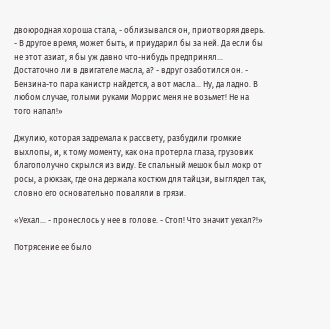двоюродная хороша стала, - облизывался он, приотворяя дверь. - В другое время, может быть, и приударил бы за ней. Да если бы не этот азиат, я бы уж давно что-нибудь предпринял... Достаточно ли в двигателе масла, а? - вдруг озаботился он. - Бензина-то пара канистр найдется, а вот масла... Ну, да ладно. В любом случае, голыми руками Моррис меня не возьмет! Не на того напал!»

Джулию, которая задремала к рассвету, разбудили громкие выхлопы, и, к тому моменту, как она протерла глаза, грузовик благополучно скрылся из виду. Ее спальный мешок был мокр от росы, а рюкзак, где она держала костюм для тайцзи, выглядел так, словно его основательно поваляли в грязи.

«Уехал... - пронеслось у нее в голове. - Стоп! Что значит уехал?!»

Потрясение ее было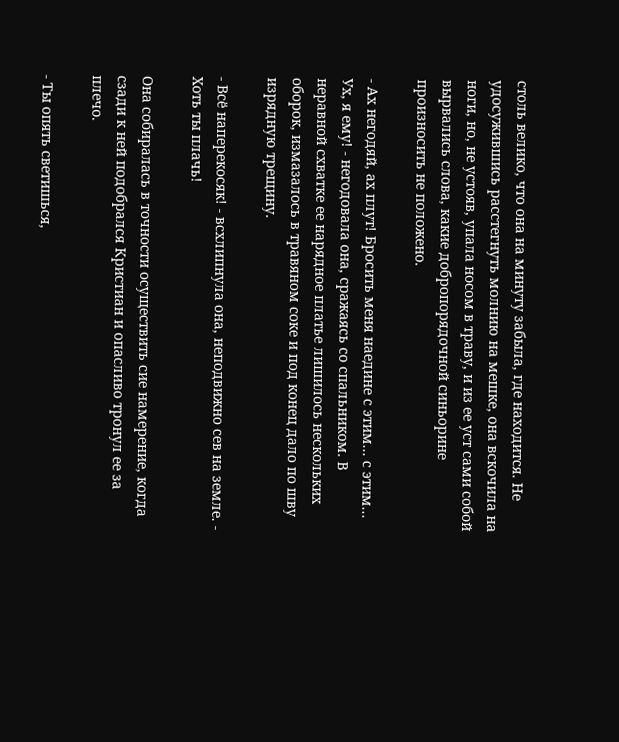столь велико, что она на минуту забыла, где находится. Не удосужившись расстегнуть молнию на мешке, она вскочила на ноги, но, не устояв, упала носом в траву, и из ее уст сами собой вырвались слова, какие добропорядочной синьорине произносить не положено.

- Ах негодяй, ах плут! Бросить меня наедине с этим... с этим... Ух, я ему! - негодовала она, сражаясь со спальником. В неравной схватке ее нарядное платье лишилось нескольких оборок, измазалось в травяном соке и под конец дало по шву изрядную трещину.

- Всё наперекосяк! - всхлипнула она, неподвижно сев на земле. - Хоть ты плачь!

Она собиралась в точности осуществить сие намерение, когда сзади к ней подобрался Кристиан и опасливо тронул ее за плечо.

- Ты опять светишься,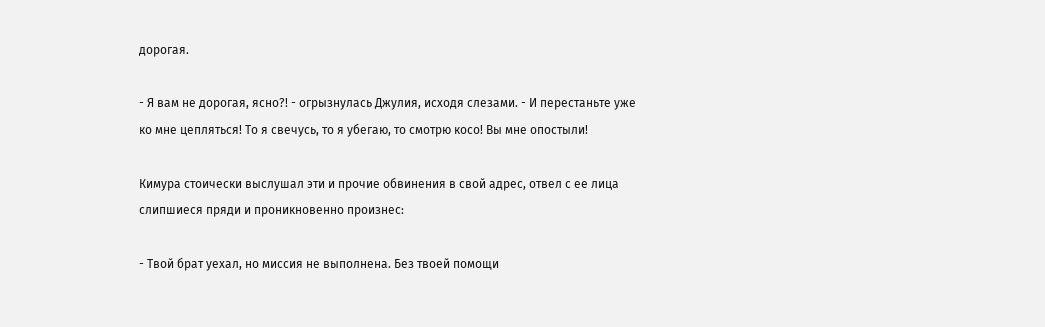дорогая.

- Я вам не дорогая, ясно?! - огрызнулась Джулия, исходя слезами. - И перестаньте уже ко мне цепляться! То я свечусь, то я убегаю, то смотрю косо! Вы мне опостыли!

Кимура стоически выслушал эти и прочие обвинения в свой адрес, отвел с ее лица слипшиеся пряди и проникновенно произнес:

- Твой брат уехал, но миссия не выполнена. Без твоей помощи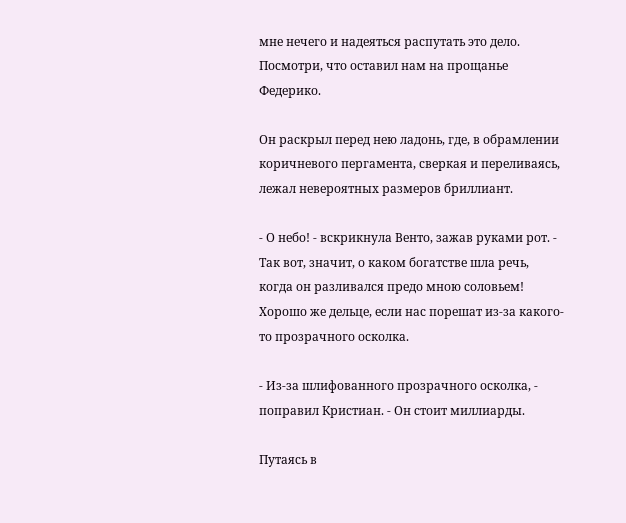мне нечего и надеяться распутать это дело. Посмотри, что оставил нам на прощанье Федерико.

Он раскрыл перед нею ладонь, где, в обрамлении коричневого пергамента, сверкая и переливаясь, лежал невероятных размеров бриллиант.

- О небо! - вскрикнула Венто, зажав руками рот. - Так вот, значит, о каком богатстве шла речь, когда он разливался предо мною соловьем! Хорошо же дельце, если нас порешат из-за какого-то прозрачного осколка.

- Из-за шлифованного прозрачного осколка, - поправил Кристиан. - Он стоит миллиарды.

Путаясь в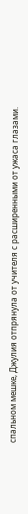спальном мешке, Джулия отпрянула от учителя с расширенными от ужаса глазами.